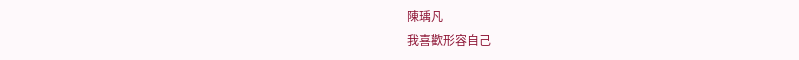陳瑀凡
我喜歡形容自己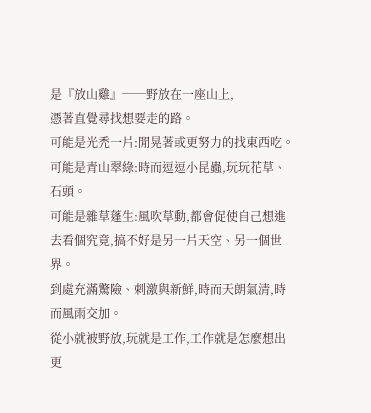是『放山雞』──野放在一座山上,
憑著直覺尋找想要走的路。
可能是光禿一片:閒晃著或更努力的找東西吃。
可能是青山翠綠:時而逗逗小昆蟲,玩玩花草、石頭。
可能是雜草蓬生:風吹草動,都會促使自己想進去看個究竟,搞不好是另一片天空、另一個世界。
到處充滿驚險、刺激與新鮮,時而天朗氣清,時而風雨交加。
從小就被野放,玩就是工作,工作就是怎麼想出更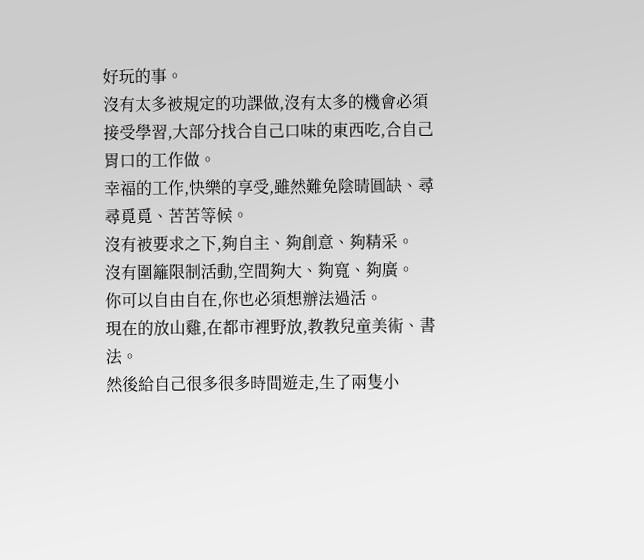好玩的事。
沒有太多被規定的功課做,沒有太多的機會必須接受學習,大部分找合自己口味的東西吃,合自己胃口的工作做。
幸福的工作,快樂的享受,雖然難免陰晴圓缺、尋尋覓覓、苦苦等候。
沒有被要求之下,夠自主、夠創意、夠精采。
沒有圍籬限制活動,空間夠大、夠寬、夠廣。
你可以自由自在,你也必須想辦法過活。
現在的放山雞,在都市裡野放,教教兒童美術、書法。
然後給自己很多很多時間遊走,生了兩隻小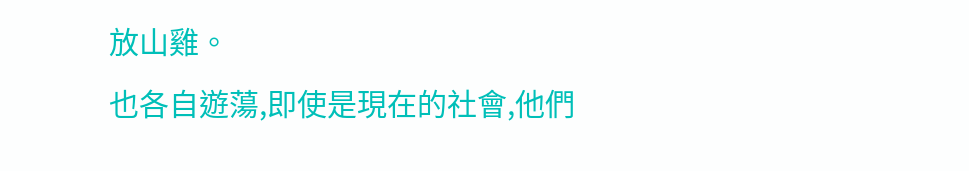放山雞。
也各自遊蕩,即使是現在的社會,他們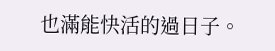也滿能快活的過日子。